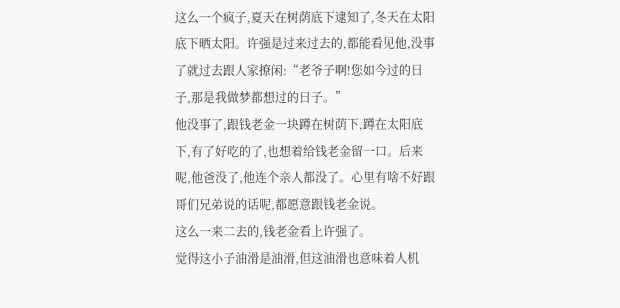这么一个疯子,夏天在树荫底下逮知了,冬天在太阳底下晒太阳。许强是过来过去的,都能看见他,没事了就过去跟人家撩闲:“老爷子啊!您如今过的日子,那是我做梦都想过的日子。”
他没事了,跟钱老金一块蹲在树荫下,蹲在太阳底下,有了好吃的了,也想着给钱老金留一口。后来呢,他爸没了,他连个亲人都没了。心里有啥不好跟哥们兄弟说的话呢,都愿意跟钱老金说。
这么一来二去的,钱老金看上许强了。
觉得这小子油滑是油滑,但这油滑也意味着人机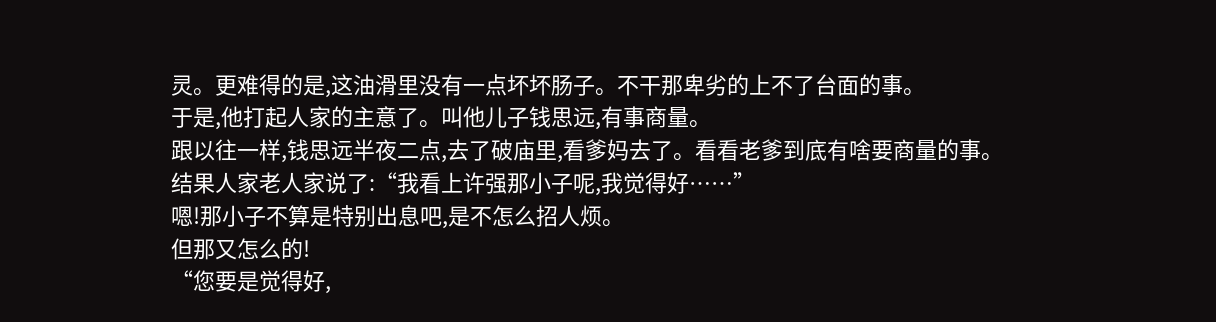灵。更难得的是,这油滑里没有一点坏坏肠子。不干那卑劣的上不了台面的事。
于是,他打起人家的主意了。叫他儿子钱思远,有事商量。
跟以往一样,钱思远半夜二点,去了破庙里,看爹妈去了。看看老爹到底有啥要商量的事。
结果人家老人家说了:“我看上许强那小子呢,我觉得好……”
嗯!那小子不算是特别出息吧,是不怎么招人烦。
但那又怎么的!
“您要是觉得好,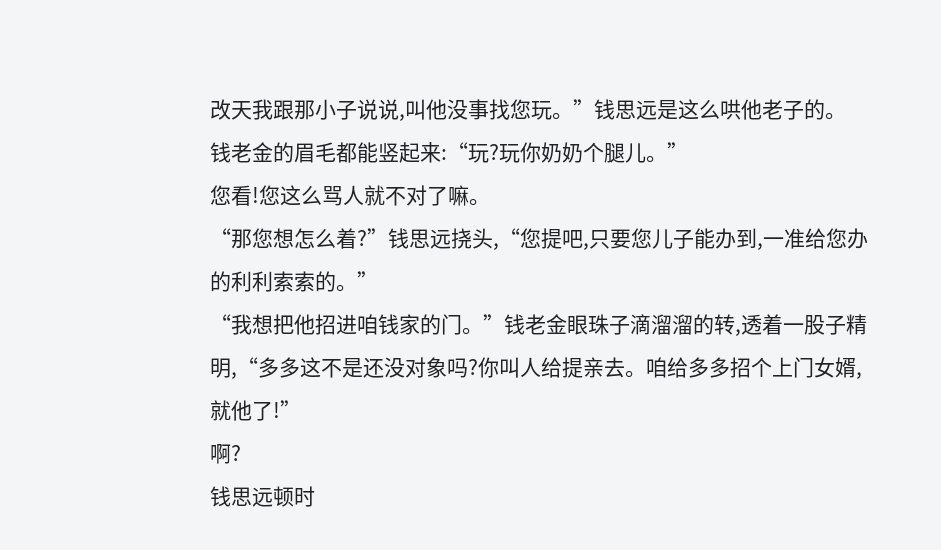改天我跟那小子说说,叫他没事找您玩。”钱思远是这么哄他老子的。
钱老金的眉毛都能竖起来:“玩?玩你奶奶个腿儿。”
您看!您这么骂人就不对了嘛。
“那您想怎么着?”钱思远挠头,“您提吧,只要您儿子能办到,一准给您办的利利索索的。”
“我想把他招进咱钱家的门。”钱老金眼珠子滴溜溜的转,透着一股子精明,“多多这不是还没对象吗?你叫人给提亲去。咱给多多招个上门女婿,就他了!”
啊?
钱思远顿时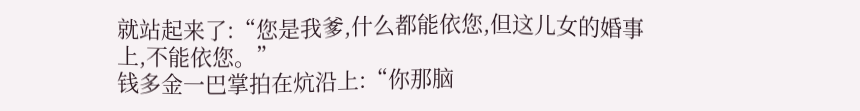就站起来了:“您是我爹,什么都能依您,但这儿女的婚事上,不能依您。”
钱多金一巴掌拍在炕沿上:“你那脑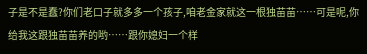子是不是蠢?你们老口子就多多一个孩子,咱老金家就这一根独苗苗……可是呢,你给我这跟独苗苗养的哟……跟你媳妇一个样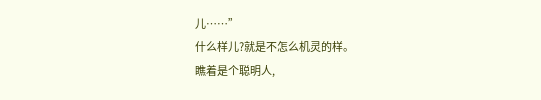儿……”
什么样儿?就是不怎么机灵的样。
瞧着是个聪明人,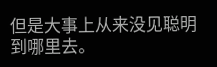但是大事上从来没见聪明到哪里去。